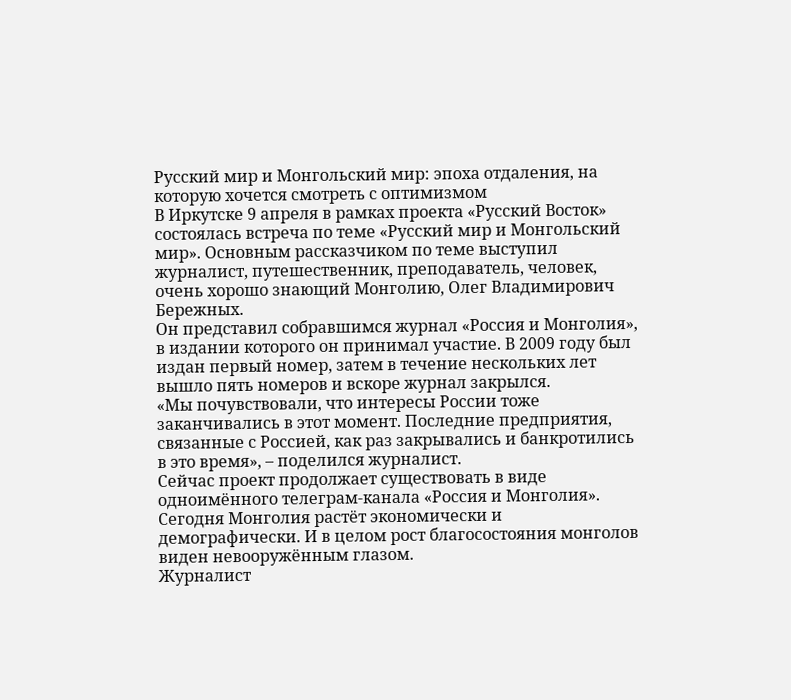Русский мир и Монгольский мир: эпоха отдаления, на которую хочется смотреть с оптимизмом
В Иркутске 9 апреля в рамках проекта «Русский Восток» состоялась встреча по теме «Русский мир и Монгольский мир». Основным рассказчиком по теме выступил журналист, путешественник, преподаватель, человек, очень хорошо знающий Монголию, Олег Владимирович Бережных.
Он представил собравшимся журнал «Россия и Монголия», в издании которого он принимал участие. В 2009 году был издан первый номер, затем в течение нескольких лет вышло пять номеров и вскоре журнал закрылся.
«Мы почувствовали, что интересы России тоже заканчивались в этот момент. Последние предприятия, связанные с Россией, как раз закрывались и банкротились в это время», – поделился журналист.
Сейчас проект продолжает существовать в виде одноимённого телеграм-канала «Россия и Монголия».
Сегодня Монголия растёт экономически и демографически. И в целом рост благосостояния монголов виден невооружённым глазом.
Журналист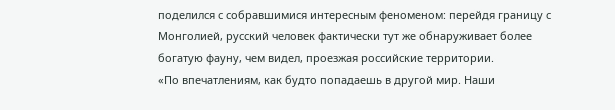поделился с собравшимися интересным феноменом: перейдя границу с Монголией, русский человек фактически тут же обнаруживает более богатую фауну, чем видел, проезжая российские территории.
«По впечатлениям, как будто попадаешь в другой мир. Наши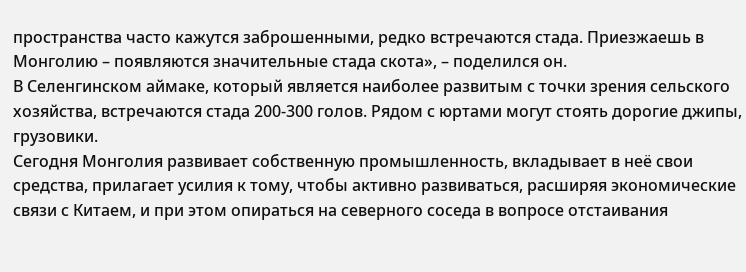пространства часто кажутся заброшенными, редко встречаются стада. Приезжаешь в Монголию – появляются значительные стада скота», – поделился он.
В Селенгинском аймаке, который является наиболее развитым с точки зрения сельского хозяйства, встречаются стада 200-300 голов. Рядом с юртами могут стоять дорогие джипы, грузовики.
Сегодня Монголия развивает собственную промышленность, вкладывает в неё свои средства, прилагает усилия к тому, чтобы активно развиваться, расширяя экономические связи с Китаем, и при этом опираться на северного соседа в вопросе отстаивания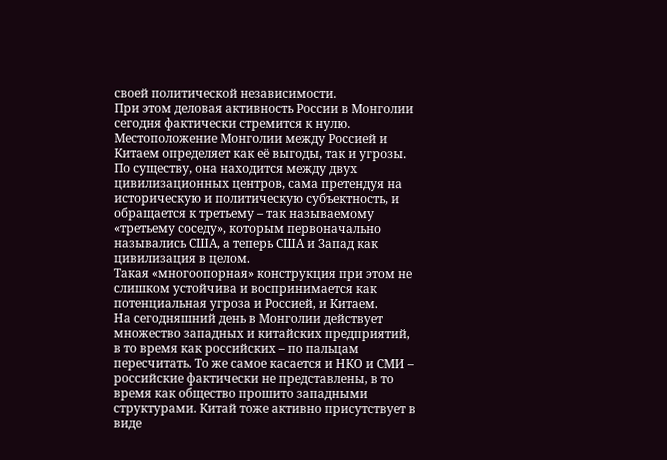своей политической независимости.
При этом деловая активность России в Монголии сегодня фактически стремится к нулю.
Местоположение Монголии между Россией и Китаем определяет как её выгоды, так и угрозы. По существу, она находится между двух цивилизационных центров, сама претендуя на историческую и политическую субъектность, и обращается к третьему – так называемому «третьему соседу», которым первоначально назывались США, а теперь США и Запад как цивилизация в целом.
Такая «многоопорная» конструкция при этом не слишком устойчива и воспринимается как потенциальная угроза и Россией, и Китаем.
На сегодняшний день в Монголии действует множество западных и китайских предприятий, в то время как российских – по пальцам пересчитать. То же самое касается и НКО и СМИ – российские фактически не представлены, в то время как общество прошито западными структурами. Китай тоже активно присутствует в виде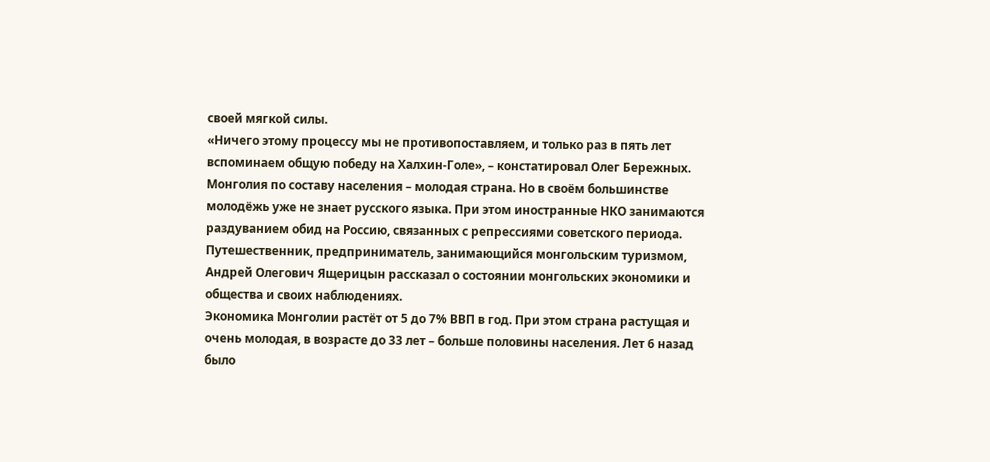своей мягкой силы.
«Ничего этому процессу мы не противопоставляем, и только раз в пять лет вспоминаем общую победу на Халхин-Голе», – констатировал Олег Бережных.
Монголия по составу населения – молодая страна. Но в своём большинстве молодёжь уже не знает русского языка. При этом иностранные НКО занимаются раздуванием обид на Россию, связанных с репрессиями советского периода.
Путешественник, предприниматель, занимающийся монгольским туризмом, Андрей Олегович Ящерицын рассказал о состоянии монгольских экономики и общества и своих наблюдениях.
Экономика Монголии растёт от 5 до 7% ВВП в год. При этом страна растущая и очень молодая, в возрасте до 33 лет – больше половины населения. Лет 6 назад было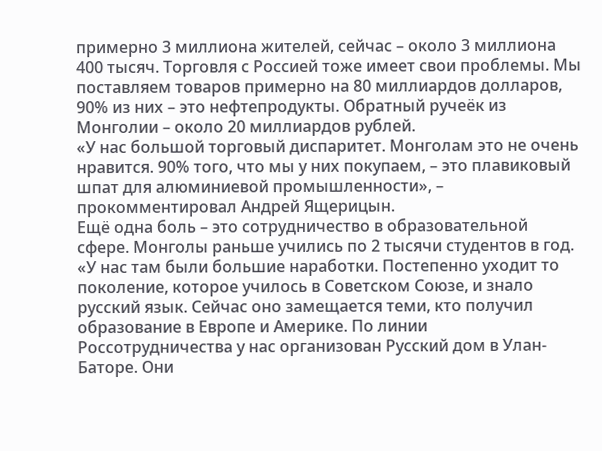примерно 3 миллиона жителей, сейчас – около 3 миллиона 400 тысяч. Торговля с Россией тоже имеет свои проблемы. Мы поставляем товаров примерно на 80 миллиардов долларов, 90% из них – это нефтепродукты. Обратный ручеёк из Монголии – около 20 миллиардов рублей.
«У нас большой торговый диспаритет. Монголам это не очень нравится. 90% того, что мы у них покупаем, – это плавиковый шпат для алюминиевой промышленности», – прокомментировал Андрей Ящерицын.
Ещё одна боль – это сотрудничество в образовательной сфере. Монголы раньше учились по 2 тысячи студентов в год.
«У нас там были большие наработки. Постепенно уходит то поколение, которое училось в Советском Союзе, и знало русский язык. Сейчас оно замещается теми, кто получил образование в Европе и Америке. По линии Россотрудничества у нас организован Русский дом в Улан-Баторе. Они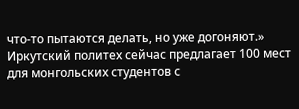что-то пытаются делать, но уже догоняют.»
Иркутский политех сейчас предлагает 100 мест для монгольских студентов с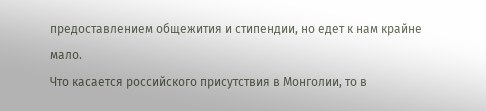предоставлением общежития и стипендии, но едет к нам крайне мало.
Что касается российского присутствия в Монголии, то в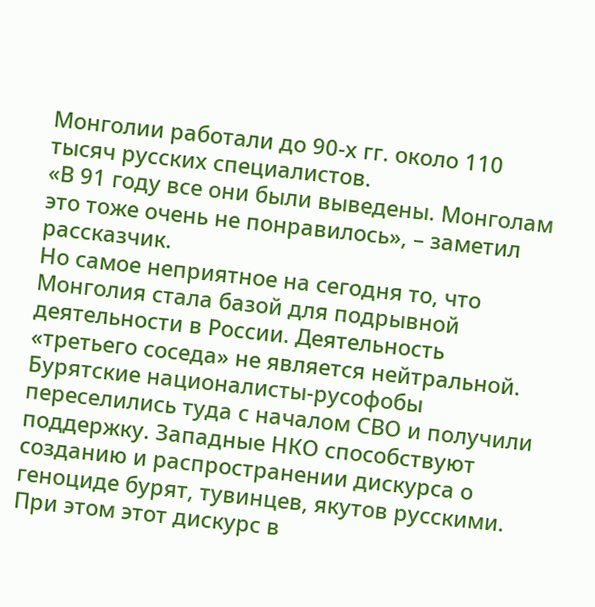Монголии работали до 90-х гг. около 110 тысяч русских специалистов.
«В 91 году все они были выведены. Монголам это тоже очень не понравилось», – заметил рассказчик.
Но самое неприятное на сегодня то, что Монголия стала базой для подрывной деятельности в России. Деятельность «третьего соседа» не является нейтральной.
Бурятские националисты-русофобы переселились туда с началом СВО и получили поддержку. Западные НКО способствуют созданию и распространении дискурса о геноциде бурят, тувинцев, якутов русскими. При этом этот дискурс в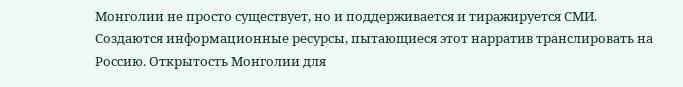Монголии не просто существует, но и поддерживается и тиражируется СМИ.
Создаются информационные ресурсы, пытающиеся этот нарратив транслировать на Россию. Открытость Монголии для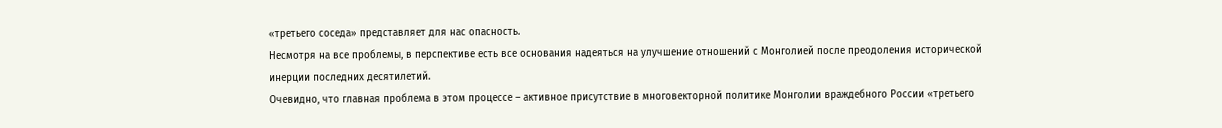«третьего соседа» представляет для нас опасность.
Несмотря на все проблемы, в перспективе есть все основания надеяться на улучшение отношений с Монголией после преодоления исторической инерции последних десятилетий.
Очевидно, что главная проблема в этом процессе – активное присутствие в многовекторной политике Монголии враждебного России «третьего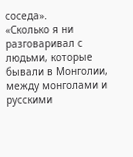соседа».
«Сколько я ни разговаривал с людьми, которые бывали в Монголии, между монголами и русскими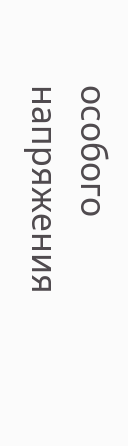особого напряжения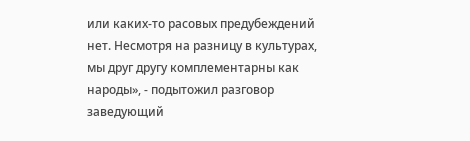или каких-то расовых предубеждений нет. Несмотря на разницу в культурах, мы друг другу комплементарны как народы», - подытожил разговор заведующий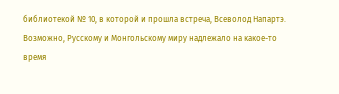библиотекой № 10, в которой и прошла встреча, Всеволод Напартэ.
Возможно, Русскому и Монгольскому миру надлежало на какое-то время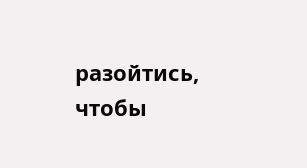разойтись, чтобы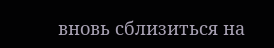вновь сблизиться на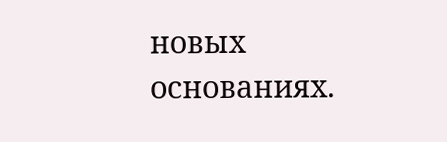новых основаниях.